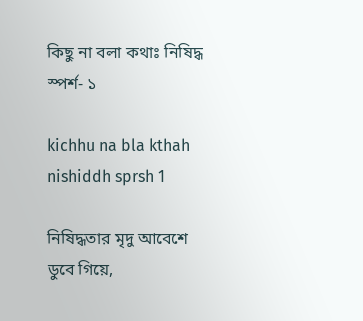কিছু না বলা কথাঃ নিষিদ্ধ স্পর্শ- ১

kichhu na bla kthah nishiddh sprsh 1

নিষিদ্ধতার মৃদু আবেশে ডুবে গিয়ে,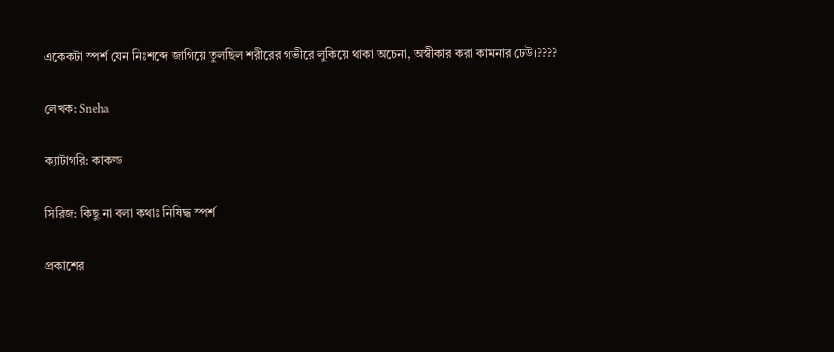একেকটা স্পর্শ যেন নিঃশব্দে জাগিয়ে তুলছিল শরীরের গভীরে লুকিয়ে থাকা অচেনা, অস্বীকার করা কামনার ঢেউ।????

লেখক: Sneha

ক্যাটাগরি: কাকল্ড

সিরিজ: কিছু না বলা কথাঃ নিষিদ্ধ স্পর্শ

প্রকাশের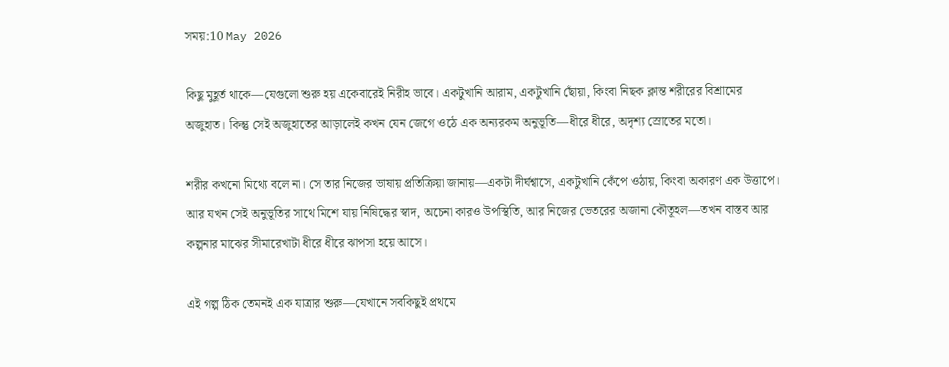সময়:10 May 2026

কিছু মুহূর্ত থাকে—যেগুলো শুরু হয় একেবারেই নিরীহ ভাবে। একটুখানি আরাম, একটুখানি ছোঁয়া, কিংবা নিছক ক্লান্ত শরীরের বিশ্রামের অজুহাত। কিন্তু সেই অজুহাতের আড়ালেই কখন যেন জেগে ওঠে এক অন্যরকম অনুভূতি—ধীরে ধীরে, অদৃশ্য স্রোতের মতো।

শরীর কখনো মিথ্যে বলে না। সে তার নিজের ভাষায় প্রতিক্রিয়া জানায়—একটা দীর্ঘশ্বাসে, একটুখানি কেঁপে ওঠায়, কিংবা অকারণ এক উত্তাপে। আর যখন সেই অনুভূতির সাথে মিশে যায় নিষিদ্ধের স্বাদ, অচেনা কারও উপস্থিতি, আর নিজের ভেতরের অজানা কৌতূহল—তখন বাস্তব আর কল্পনার মাঝের সীমারেখাটা ধীরে ধীরে ঝাপসা হয়ে আসে।

এই গল্প ঠিক তেমনই এক যাত্রার শুরু—যেখানে সবকিছুই প্রথমে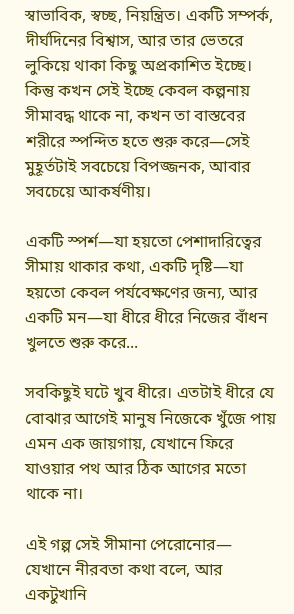স্বাভাবিক, স্বচ্ছ, নিয়ন্ত্রিত। একটি সম্পর্ক, দীর্ঘদিনের বিশ্বাস, আর তার ভেতরে লুকিয়ে থাকা কিছু অপ্রকাশিত ইচ্ছে। কিন্তু কখন সেই ইচ্ছে কেবল কল্পনায় সীমাবদ্ধ থাকে না, কখন তা বাস্তবের শরীরে স্পন্দিত হতে শুরু করে—সেই মুহূর্তটাই সবচেয়ে বিপজ্জনক, আবার সবচেয়ে আকর্ষণীয়।

একটি স্পর্শ—যা হয়তো পেশাদারিত্বের সীমায় থাকার কথা, একটি দৃষ্টি—যা হয়তো কেবল পর্যবেক্ষণের জন্য, আর একটি মন—যা ধীরে ধীরে নিজের বাঁধন খুলতে শুরু করে...

সবকিছুই ঘটে খুব ধীরে। এতটাই ধীরে যে বোঝার আগেই মানুষ নিজেকে খুঁজে পায় এমন এক জায়গায়, যেখানে ফিরে যাওয়ার পথ আর ঠিক আগের মতো থাকে না।

এই গল্প সেই সীমানা পেরোনোর— যেখানে নীরবতা কথা বলে, আর একটুখানি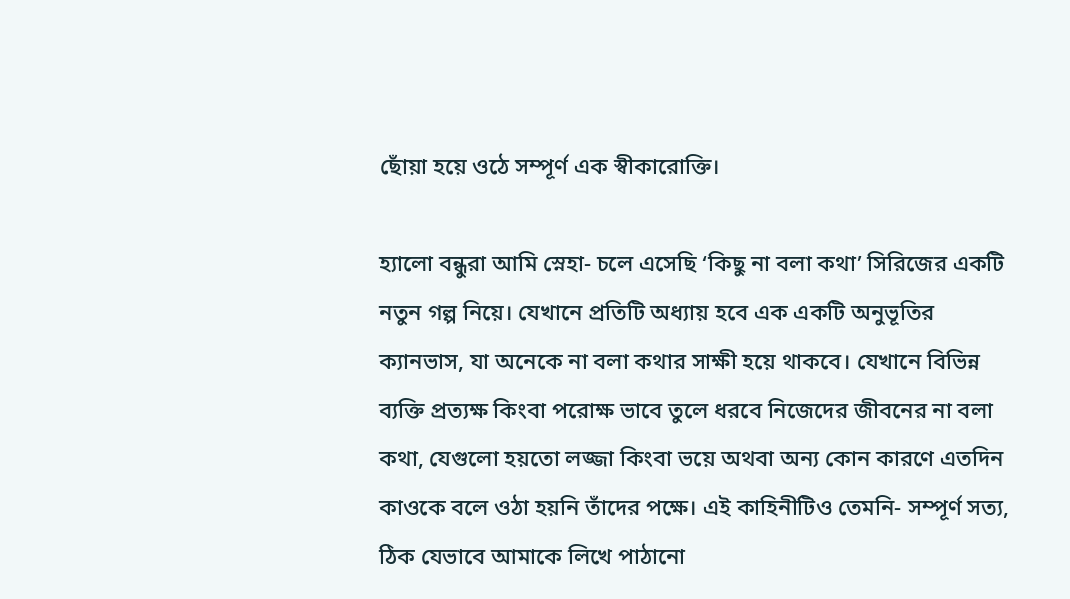ছোঁয়া হয়ে ওঠে সম্পূর্ণ এক স্বীকারোক্তি।

হ্যালো বন্ধুরা আমি স্নেহা- চলে এসেছি ‘কিছু না বলা কথা’ সিরিজের একটি নতুন গল্প নিয়ে। যেখানে প্রতিটি অধ্যায় হবে এক একটি অনুভূতির ক্যানভাস, যা অনেকে না বলা কথার সাক্ষী হয়ে থাকবে। যেখানে বিভিন্ন ব্যক্তি প্রত্যক্ষ কিংবা পরোক্ষ ভাবে তুলে ধরবে নিজেদের জীবনের না বলা কথা, যেগুলো হয়তো লজ্জা কিংবা ভয়ে অথবা অন্য কোন কারণে এতদিন কাওকে বলে ওঠা হয়নি তাঁদের পক্ষে। এই কাহিনীটিও তেমনি- সম্পূর্ণ সত্য, ঠিক যেভাবে আমাকে লিখে পাঠানো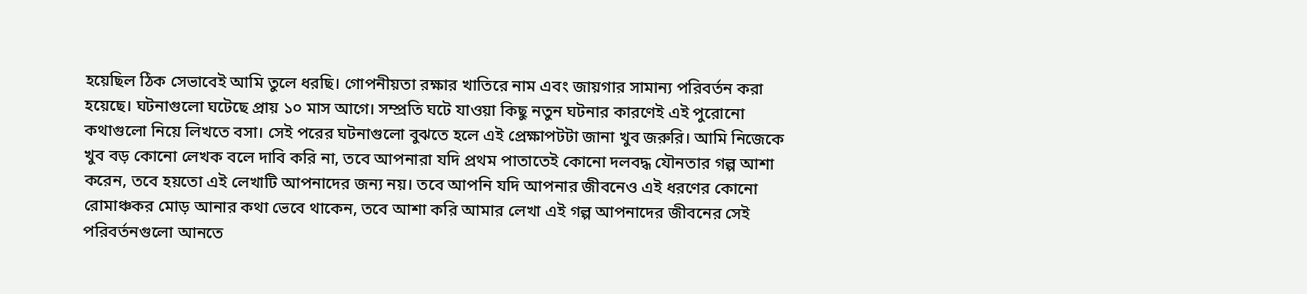হয়েছিল ঠিক সেভাবেই আমি তুলে ধরছি। গোপনীয়তা রক্ষার খাতিরে নাম এবং জায়গার সামান্য পরিবর্তন করা হয়েছে। ঘটনাগুলো ঘটেছে প্রায় ১০ মাস আগে। সম্প্রতি ঘটে যাওয়া কিছু নতুন ঘটনার কারণেই এই পুরোনো কথাগুলো নিয়ে লিখতে বসা। সেই পরের ঘটনাগুলো বুঝতে হলে এই প্রেক্ষাপটটা জানা খুব জরুরি। আমি নিজেকে খুব বড় কোনো লেখক বলে দাবি করি না, তবে আপনারা যদি প্রথম পাতাতেই কোনো দলবদ্ধ যৌনতার গল্প আশা করেন, তবে হয়তো এই লেখাটি আপনাদের জন্য নয়। তবে আপনি যদি আপনার জীবনেও এই ধরণের কোনো রোমাঞ্চকর মোড় আনার কথা ভেবে থাকেন, তবে আশা করি আমার লেখা এই গল্প আপনাদের জীবনের সেই পরিবর্তনগুলো আনতে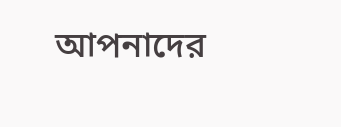আপনাদের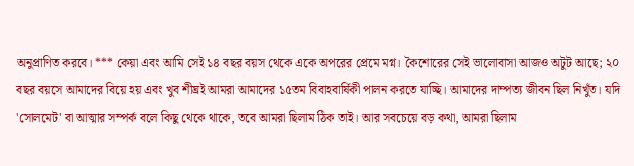অনুপ্রাণিত করবে। *** কেয়া এবং আমি সেই ১৪ বছর বয়স থেকে একে অপরের প্রেমে মগ্ন। কৈশোরের সেই ভালোবাসা আজও অটুট আছে; ২০ বছর বয়সে আমাদের বিয়ে হয় এবং খুব শীঘ্রই আমরা আমাদের ১৫তম বিবাহবার্ষিকী পালন করতে যাচ্ছি। আমাদের দাম্পত্য জীবন ছিল নিখুঁত। যদি 'সোলমেট' বা আত্মার সম্পর্ক বলে কিছু থেকে থাকে, তবে আমরা ছিলাম ঠিক তাই। আর সবচেয়ে বড় কথা, আমরা ছিলাম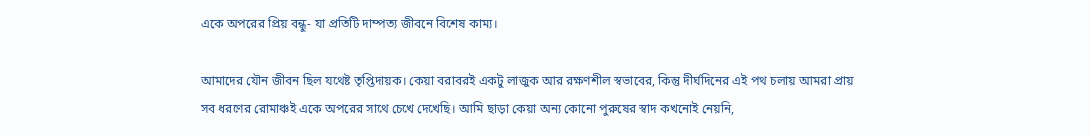একে অপরের প্রিয় বন্ধু- যা প্রতিটি দাম্পত্য জীবনে বিশেষ কাম্য।

আমাদের যৌন জীবন ছিল যথেষ্ট তৃপ্তিদায়ক। কেয়া বরাবরই একটু লাজুক আর রক্ষণশীল স্বভাবের, কিন্তু দীর্ঘদিনের এই পথ চলায় আমরা প্রায় সব ধরণের রোমাঞ্চই একে অপরের সাথে চেখে দেখেছি। আমি ছাড়া কেয়া অন্য কোনো পুরুষের স্বাদ কখনোই নেয়নি,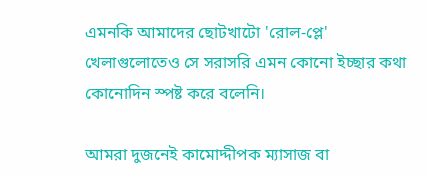এমনকি আমাদের ছোটখাটো 'রোল-প্লে' খেলাগুলোতেও সে সরাসরি এমন কোনো ইচ্ছার কথা কোনোদিন স্পষ্ট করে বলেনি।

আমরা দুজনেই কামোদ্দীপক ম্যাসাজ বা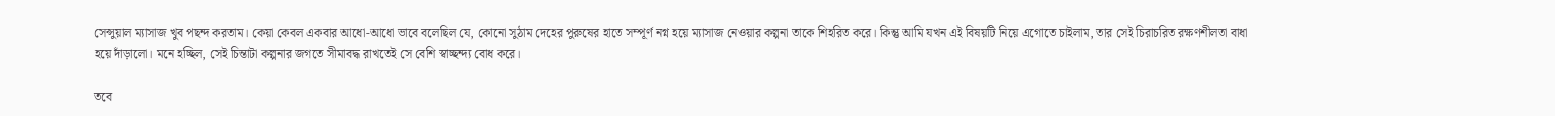সেন্সুয়াল ম্যাসাজ খুব পছন্দ করতাম। কেয়া কেবল একবার আধো-আধো ভাবে বলেছিল যে, কোনো সুঠাম দেহের পুরুষের হাতে সম্পূর্ণ নগ্ন হয়ে ম্যাসাজ নেওয়ার কল্পনা তাকে শিহরিত করে। কিন্তু আমি যখন এই বিষয়টি নিয়ে এগোতে চাইলাম, তার সেই চিরাচরিত রক্ষণশীলতা বাধা হয়ে দাঁড়ালো। মনে হচ্ছিল, সেই চিন্তাটা কল্পনার জগতে সীমাবদ্ধ রাখতেই সে বেশি স্বাচ্ছন্দ্য বোধ করে।

তবে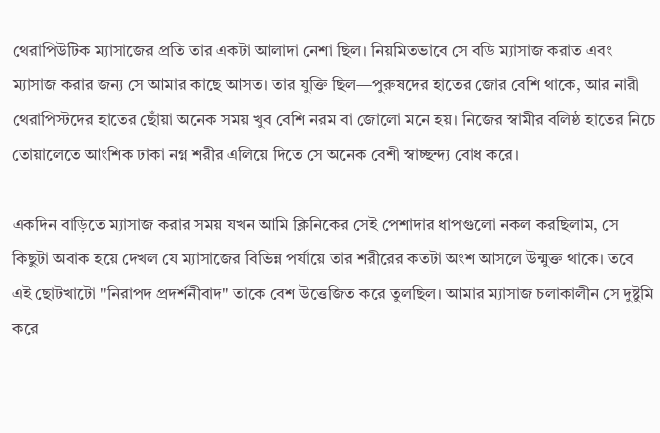থেরাপিউটিক ম্যাসাজের প্রতি তার একটা আলাদা নেশা ছিল। নিয়মিতভাবে সে বডি ম্যাসাজ করাত এবং ম্যাসাজ করার জন্য সে আমার কাছে আসত। তার যুক্তি ছিল—পুরুষদের হাতের জোর বেশি থাকে, আর নারী থেরাপিস্টদের হাতের ছোঁয়া অনেক সময় খুব বেশি নরম বা জোলো মনে হয়। নিজের স্বামীর বলিষ্ঠ হাতের নিচে তোয়ালেতে আংশিক ঢাকা নগ্ন শরীর এলিয়ে দিতে সে অনেক বেশী স্বাচ্ছন্দ্য বোধ করে।

একদিন বাড়িতে ম্যাসাজ করার সময় যখন আমি ক্লিনিকের সেই পেশাদার ধাপগুলো নকল করছিলাম, সে কিছুটা অবাক হয়ে দেখল যে ম্যাসাজের বিভিন্ন পর্যায়ে তার শরীরের কতটা অংশ আসলে উন্মুক্ত থাকে। তবে এই ছোটখাটো "নিরাপদ প্রদর্শনীবাদ" তাকে বেশ উত্তেজিত করে তুলছিল। আমার ম্যাসাজ চলাকালীন সে দুষ্টুমি করে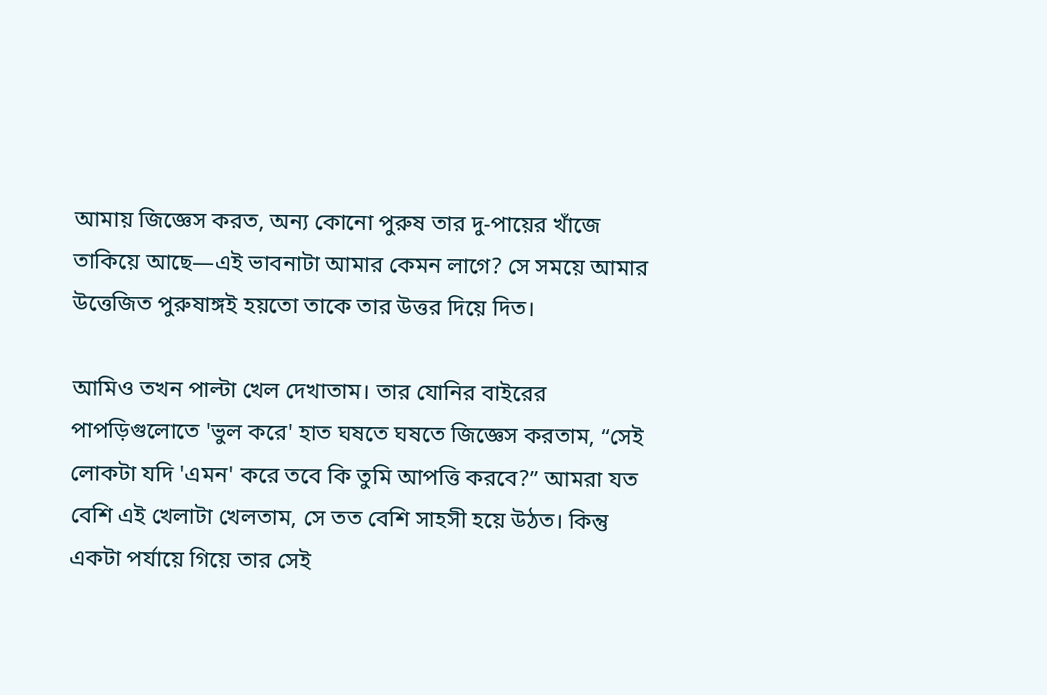আমায় জিজ্ঞেস করত, অন্য কোনো পুরুষ তার দু-পায়ের খাঁজে তাকিয়ে আছে—এই ভাবনাটা আমার কেমন লাগে? সে সময়ে আমার উত্তেজিত পুরুষাঙ্গই হয়তো তাকে তার উত্তর দিয়ে দিত।

আমিও তখন পাল্টা খেল দেখাতাম। তার যোনির বাইরের পাপড়িগুলোতে 'ভুল করে' হাত ঘষতে ঘষতে জিজ্ঞেস করতাম, “সেই লোকটা যদি 'এমন' করে তবে কি তুমি আপত্তি করবে?” আমরা যত বেশি এই খেলাটা খেলতাম, সে তত বেশি সাহসী হয়ে উঠত। কিন্তু একটা পর্যায়ে গিয়ে তার সেই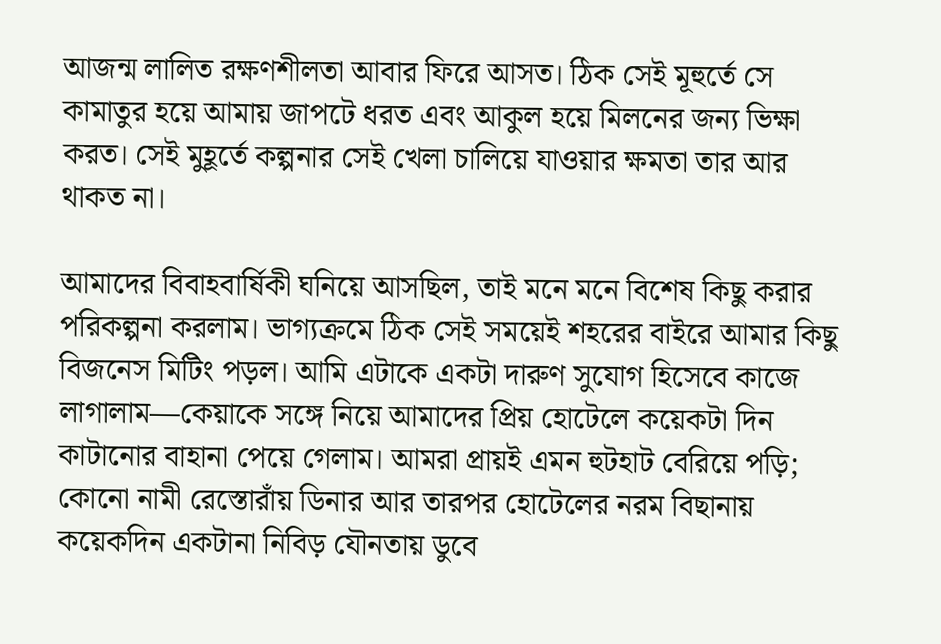আজন্ম লালিত রক্ষণশীলতা আবার ফিরে আসত। ঠিক সেই মূহুর্তে সে কামাতুর হয়ে আমায় জাপটে ধরত এবং আকুল হয়ে মিলনের জন্য ভিক্ষা করত। সেই মুহূর্তে কল্পনার সেই খেলা চালিয়ে যাওয়ার ক্ষমতা তার আর থাকত না।

আমাদের বিবাহবার্ষিকী ঘনিয়ে আসছিল, তাই মনে মনে বিশেষ কিছু করার পরিকল্পনা করলাম। ভাগ্যক্রমে ঠিক সেই সময়েই শহরের বাইরে আমার কিছু বিজনেস মিটিং পড়ল। আমি এটাকে একটা দারুণ সুযোগ হিসেবে কাজে লাগালাম—কেয়াকে সঙ্গে নিয়ে আমাদের প্রিয় হোটেলে কয়েকটা দিন কাটানোর বাহানা পেয়ে গেলাম। আমরা প্রায়ই এমন হুটহাট বেরিয়ে পড়ি; কোনো নামী রেস্তোরাঁয় ডিনার আর তারপর হোটেলের নরম বিছানায় কয়েকদিন একটানা নিবিড় যৌনতায় ডুবে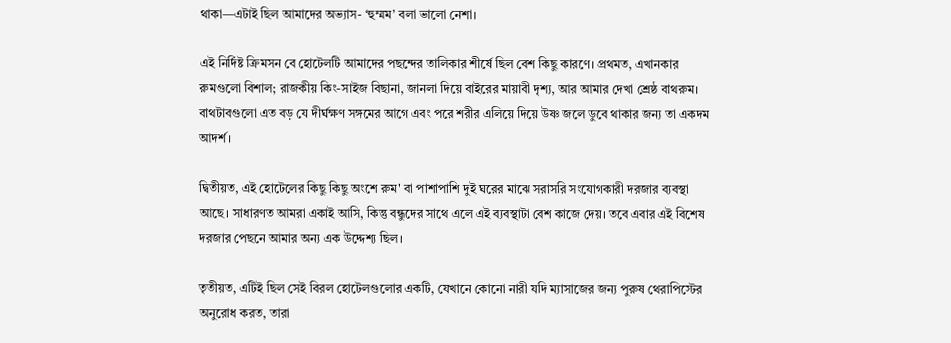থাকা—এটাই ছিল আমাদের অভ্যাস- ‘হুম্মম’ বলা ভালো নেশা।

এই নির্দিষ্ট ক্রিমসন বে হোটেলটি আমাদের পছন্দের তালিকার শীর্ষে ছিল বেশ কিছু কারণে। প্রথমত, এখানকার রুমগুলো বিশাল; রাজকীয় কিং-সাইজ বিছানা, জানলা দিয়ে বাইরের মায়াবী দৃশ্য, আর আমার দেখা শ্রেষ্ঠ বাথরুম। বাথটাবগুলো এত বড় যে দীর্ঘক্ষণ সঙ্গমের আগে এবং পরে শরীর এলিয়ে দিয়ে উষ্ণ জলে ডুবে থাকার জন্য তা একদম আদর্শ।

দ্বিতীয়ত, এই হোটেলের কিছু কিছু অংশে রুম' বা পাশাপাশি দুই ঘরের মাঝে সরাসরি সংযোগকারী দরজার ব্যবস্থা আছে। সাধারণত আমরা একাই আসি, কিন্তু বন্ধুদের সাথে এলে এই ব্যবস্থাটা বেশ কাজে দেয়। তবে এবার এই বিশেষ দরজার পেছনে আমার অন্য এক উদ্দেশ্য ছিল।

তৃতীয়ত, এটিই ছিল সেই বিরল হোটেলগুলোর একটি, যেখানে কোনো নারী যদি ম্যাসাজের জন্য পুরুষ থেরাপিস্টের অনুরোধ করত, তারা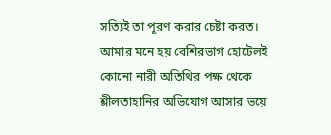সত্যিই তা পূরণ করার চেষ্টা করত। আমার মনে হয় বেশিরভাগ হোটেলই কোনো নারী অতিথির পক্ষ থেকে শ্লীলতাহানির অভিযোগ আসার ভয়ে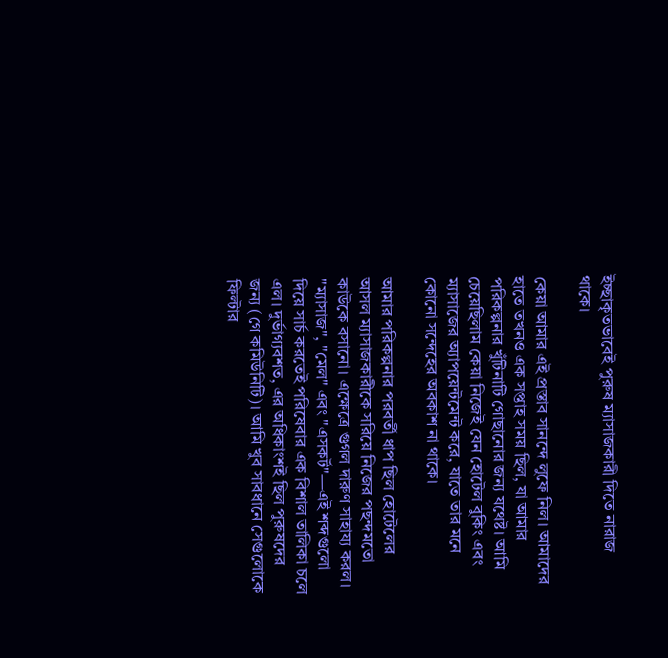ইচ্ছাকৃতভাবেই পুরুষ ম্যাসাজকারী দিতে নারাজ থাকে।

কেয়া আমার এই প্রস্তাব সানন্দে লুফে নিল। আমাদের হাতে তখনও এক সপ্তাহ সময় ছিল, যা আমার পরিকল্পনার খুঁটিনাটি গোছানোর জন্য যথেষ্ট। আমি চেয়েছিলাম কেয়া নিজেই যেন হোটেল বুকিং এবং ম্যাসাজের অ্যাপয়েন্টমেন্ট করে, যাতে তার মনে কোনো সন্দেহের অবকাশ না থাকে।

আমার পরিকল্পনার পরবর্তী ধাপ ছিল হোটেলের আসল ম্যাসাজকারীকে সরিয়ে নিজের পছন্দমতো কাউকে বসানো। এক্ষেত্রে গুগল দারুণ সাহায্য করল। "ম্যাসাজ", "মেল" এবং "এসকর্ট"—এই শব্দগুলো দিয়ে সার্চ করতেই পরিষেবার এক বিশাল তালিকা চলে এল। দুর্ভাগ্যবশত, এর অধিকাংশই ছিল পুরুষদের জন্য (গে কমিউনিটি)। আমি খুব সাবধানে সেগুলোকে ফিল্টার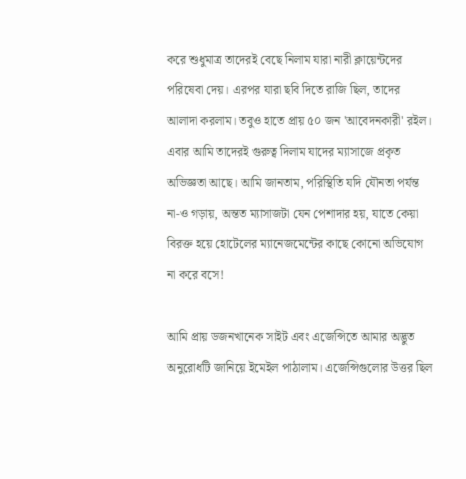করে শুধুমাত্র তাদেরই বেছে নিলাম যারা নারী ক্লায়েন্টদের পরিষেবা দেয়। এরপর যারা ছবি দিতে রাজি ছিল, তাদের আলাদা করলাম। তবুও হাতে প্রায় ৫০ জন 'আবেদনকারী' রইল। এবার আমি তাদেরই গুরুত্ব দিলাম যাদের ম্যাসাজে প্রকৃত অভিজ্ঞতা আছে। আমি জানতাম, পরিস্থিতি যদি যৌনতা পর্যন্ত না-ও গড়ায়, অন্তত ম্যাসাজটা যেন পেশাদার হয়, যাতে কেয়া বিরক্ত হয়ে হোটেলের ম্যানেজমেন্টের কাছে কোনো অভিযোগ না করে বসে!

আমি প্রায় ডজনখানেক সাইট এবং এজেন্সিতে আমার অদ্ভুত অনুরোধটি জানিয়ে ইমেইল পাঠালাম। এজেন্সিগুলোর উত্তর ছিল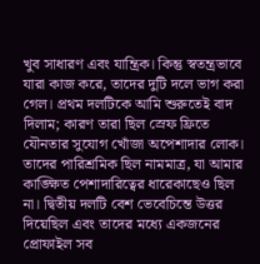খুব সাধারণ এবং যান্ত্রিক। কিন্তু স্বতন্ত্রভাবে যারা কাজ করে, তাদের দুটি দলে ভাগ করা গেল। প্রথম দলটিকে আমি শুরুতেই বাদ দিলাম; কারণ তারা ছিল স্রেফ ফ্রিতে যৌনতার সুযোগ খোঁজা অপেশাদার লোক। তাদের পারিশ্রমিক ছিল নামমাত্র, যা আমার কাঙ্ক্ষিত পেশাদারিত্বের ধারেকাছেও ছিল না। দ্বিতীয় দলটি বেশ ভেবেচিন্তে উত্তর দিয়েছিল এবং তাদের মধ্যে একজনের প্রোফাইল সব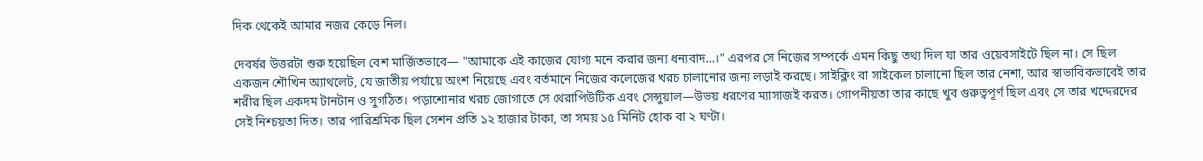দিক থেকেই আমার নজর কেড়ে নিল।

দেবর্ষর উত্তরটা শুরু হয়েছিল বেশ মার্জিতভাবে— "আমাকে এই কাজের যোগ্য মনে করার জন্য ধন্যবাদ...।" এরপর সে নিজের সম্পর্কে এমন কিছু তথ্য দিল যা তার ওয়েবসাইটে ছিল না। সে ছিল একজন শৌখিন অ্যাথলেট, যে জাতীয় পর্যায়ে অংশ নিয়েছে এবং বর্তমানে নিজের কলেজের খরচ চালানোর জন্য লড়াই করছে। সাইক্লিং বা সাইকেল চালানো ছিল তার নেশা, আর স্বাভাবিকভাবেই তার শরীর ছিল একদম টানটান ও সুগঠিত। পড়াশোনার খরচ জোগাতে সে থেরাপিউটিক এবং সেন্সুয়াল—উভয় ধরণের ম্যাসাজই করত। গোপনীয়তা তার কাছে খুব গুরুত্বপূর্ণ ছিল এবং সে তার খদ্দেরদের সেই নিশ্চয়তা দিত। তার পারিশ্রমিক ছিল সেশন প্রতি ১২ হাজার টাকা, তা সময় ১৫ মিনিট হোক বা ২ ঘণ্টা।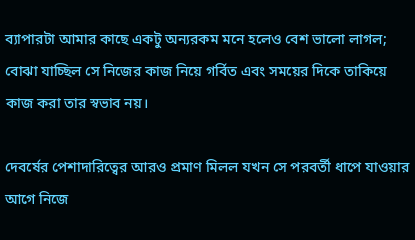ব্যাপারটা আমার কাছে একটু অন্যরকম মনে হলেও বেশ ভালো লাগল; বোঝা যাচ্ছিল সে নিজের কাজ নিয়ে গর্বিত এবং সময়ের দিকে তাকিয়ে কাজ করা তার স্বভাব নয়।

দেবর্ষের পেশাদারিত্বের আরও প্রমাণ মিলল যখন সে পরবর্তী ধাপে যাওয়ার আগে নিজে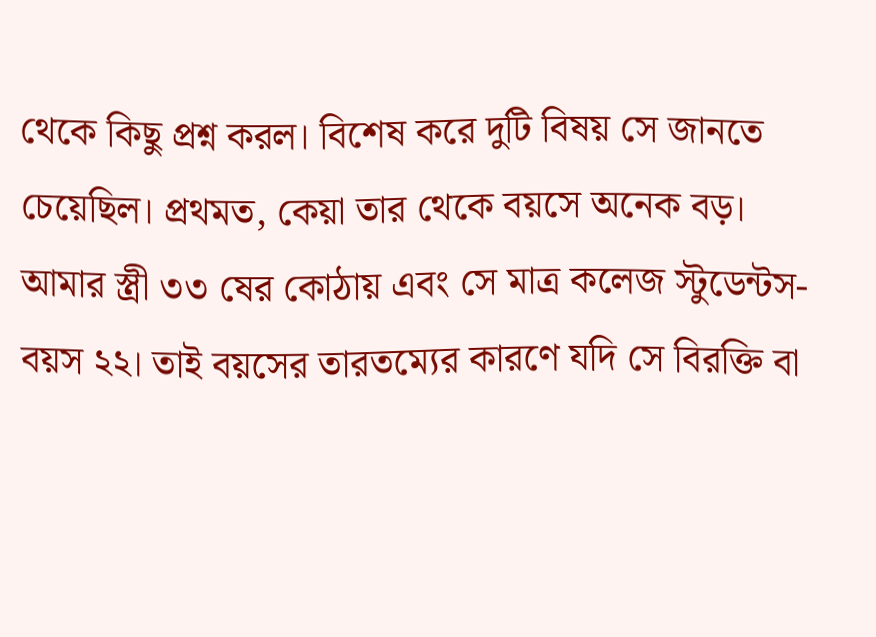থেকে কিছু প্রশ্ন করল। বিশেষ করে দুটি বিষয় সে জানতে চেয়েছিল। প্রথমত, কেয়া তার থেকে বয়সে অনেক বড়। আমার স্ত্রী ৩৩ ষের কোঠায় এবং সে মাত্র কলেজ স্টুডেন্টস- বয়স ২২। তাই বয়সের তারতম্যের কারণে যদি সে বিরক্তি বা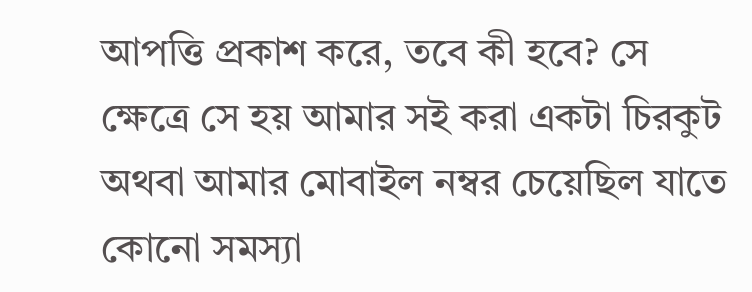আপত্তি প্রকাশ করে, তবে কী হবে? সে ক্ষেত্রে সে হয় আমার সই করা একটা চিরকুট অথবা আমার মোবাইল নম্বর চেয়েছিল যাতে কোনো সমস্যা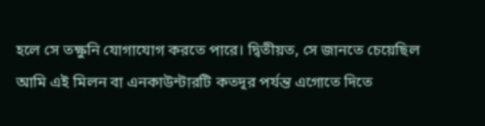হলে সে তক্ষুনি যোগাযোগ করতে পারে। দ্বিতীয়ত, সে জানতে চেয়েছিল আমি এই মিলন বা এনকাউন্টারটি কতদূর পর্যন্ত এগোতে দিতে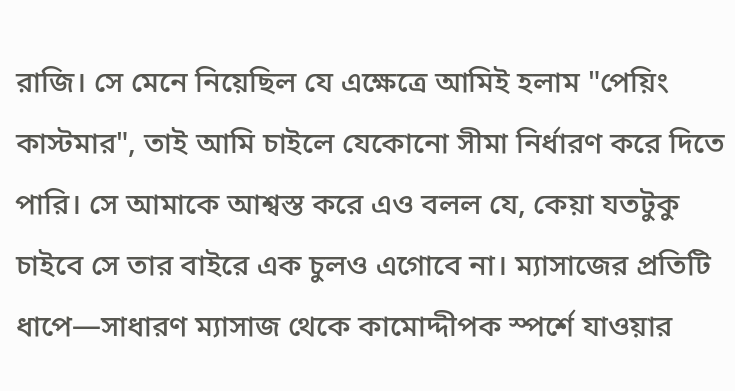রাজি। সে মেনে নিয়েছিল যে এক্ষেত্রে আমিই হলাম "পেয়িং কাস্টমার", তাই আমি চাইলে যেকোনো সীমা নির্ধারণ করে দিতে পারি। সে আমাকে আশ্বস্ত করে এও বলল যে, কেয়া যতটুকু চাইবে সে তার বাইরে এক চুলও এগোবে না। ম্যাসাজের প্রতিটি ধাপে—সাধারণ ম্যাসাজ থেকে কামোদ্দীপক স্পর্শে যাওয়ার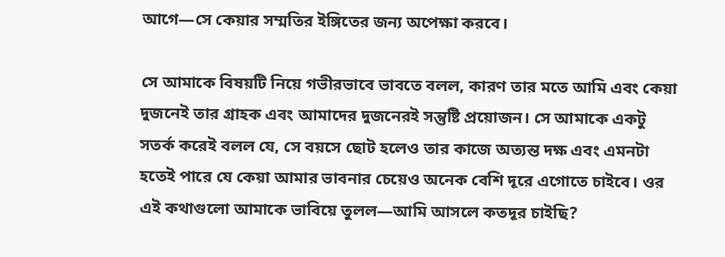আগে—সে কেয়ার সম্মতির ইঙ্গিতের জন্য অপেক্ষা করবে।

সে আমাকে বিষয়টি নিয়ে গভীরভাবে ভাবতে বলল, কারণ তার মতে আমি এবং কেয়া দুজনেই তার গ্রাহক এবং আমাদের দুজনেরই সন্তুষ্টি প্রয়োজন। সে আমাকে একটু সতর্ক করেই বলল যে, সে বয়সে ছোট হলেও তার কাজে অত্যন্ত দক্ষ এবং এমনটা হতেই পারে যে কেয়া আমার ভাবনার চেয়েও অনেক বেশি দূরে এগোতে চাইবে। ওর এই কথাগুলো আমাকে ভাবিয়ে তুলল—আমি আসলে কতদূর চাইছি?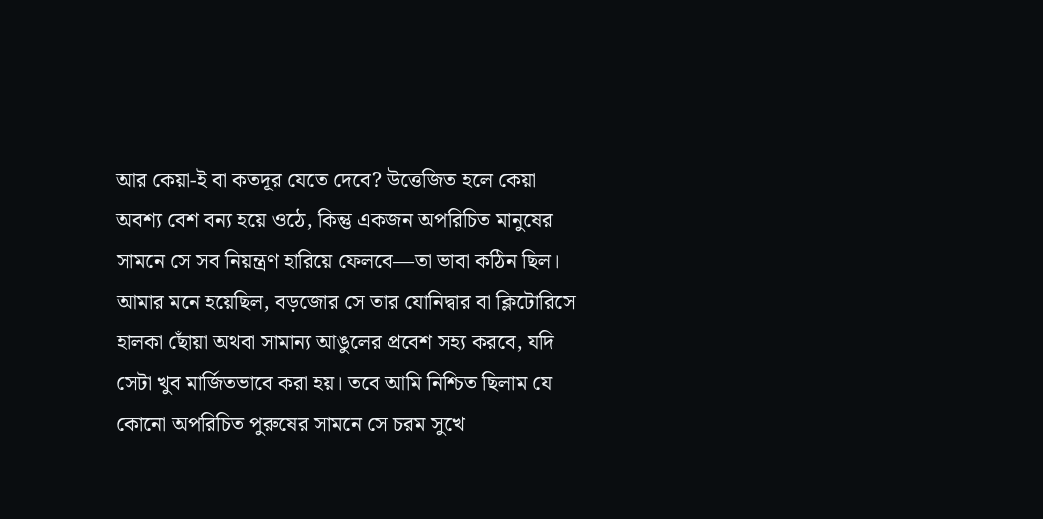আর কেয়া-ই বা কতদূর যেতে দেবে? উত্তেজিত হলে কেয়া অবশ্য বেশ বন্য হয়ে ওঠে, কিন্তু একজন অপরিচিত মানুষের সামনে সে সব নিয়ন্ত্রণ হারিয়ে ফেলবে—তা ভাবা কঠিন ছিল। আমার মনে হয়েছিল, বড়জোর সে তার যোনিদ্বার বা ক্লিটোরিসে হালকা ছোঁয়া অথবা সামান্য আঙুলের প্রবেশ সহ্য করবে, যদি সেটা খুব মার্জিতভাবে করা হয়। তবে আমি নিশ্চিত ছিলাম যে কোনো অপরিচিত পুরুষের সামনে সে চরম সুখে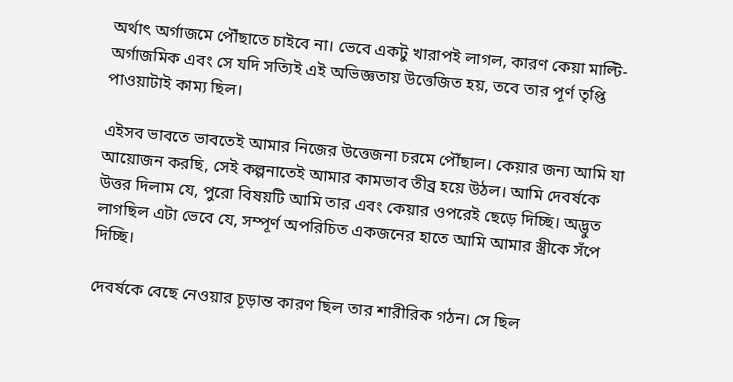অর্থাৎ অর্গাজমে পৌঁছাতে চাইবে না। ভেবে একটু খারাপই লাগল, কারণ কেয়া মাল্টি-অর্গাজমিক এবং সে যদি সত্যিই এই অভিজ্ঞতায় উত্তেজিত হয়, তবে তার পূর্ণ তৃপ্তি পাওয়াটাই কাম্য ছিল।

এইসব ভাবতে ভাবতেই আমার নিজের উত্তেজনা চরমে পৌঁছাল। কেয়ার জন্য আমি যা আয়োজন করছি, সেই কল্পনাতেই আমার কামভাব তীব্র হয়ে উঠল। আমি দেবর্ষকে উত্তর দিলাম যে, পুরো বিষয়টি আমি তার এবং কেয়ার ওপরেই ছেড়ে দিচ্ছি। অদ্ভুত লাগছিল এটা ভেবে যে, সম্পূর্ণ অপরিচিত একজনের হাতে আমি আমার স্ত্রীকে সঁপে দিচ্ছি।

দেবর্ষকে বেছে নেওয়ার চূড়ান্ত কারণ ছিল তার শারীরিক গঠন। সে ছিল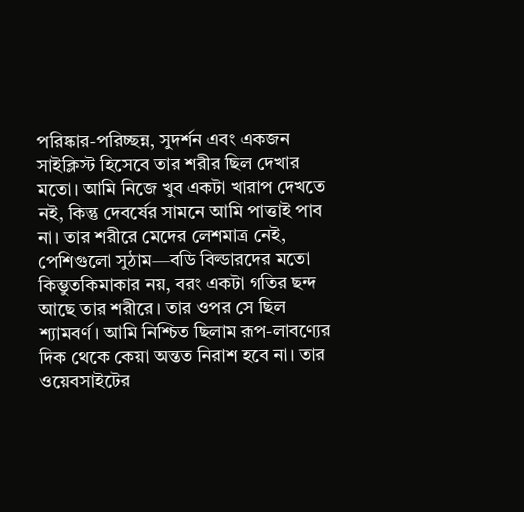পরিষ্কার-পরিচ্ছন্ন, সুদর্শন এবং একজন সাইক্লিস্ট হিসেবে তার শরীর ছিল দেখার মতো। আমি নিজে খুব একটা খারাপ দেখতে নই, কিন্তু দেবর্ষের সামনে আমি পাত্তাই পাব না। তার শরীরে মেদের লেশমাত্র নেই, পেশিগুলো সুঠাম—বডি বিল্ডারদের মতো কিম্ভুতকিমাকার নয়, বরং একটা গতির ছন্দ আছে তার শরীরে। তার ওপর সে ছিল শ্যামবর্ণ। আমি নিশ্চিত ছিলাম রূপ-লাবণ্যের দিক থেকে কেয়া অন্তত নিরাশ হবে না। তার ওয়েবসাইটের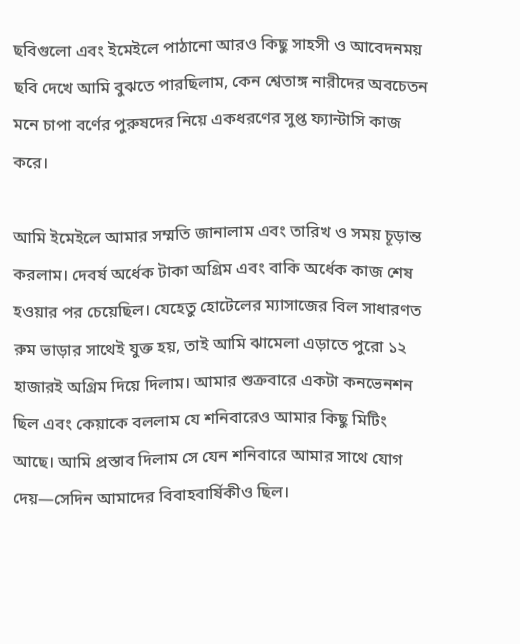ছবিগুলো এবং ইমেইলে পাঠানো আরও কিছু সাহসী ও আবেদনময় ছবি দেখে আমি বুঝতে পারছিলাম, কেন শ্বেতাঙ্গ নারীদের অবচেতন মনে চাপা বর্ণের পুরুষদের নিয়ে একধরণের সুপ্ত ফ্যান্টাসি কাজ করে।

আমি ইমেইলে আমার সম্মতি জানালাম এবং তারিখ ও সময় চূড়ান্ত করলাম। দেবর্ষ অর্ধেক টাকা অগ্রিম এবং বাকি অর্ধেক কাজ শেষ হওয়ার পর চেয়েছিল। যেহেতু হোটেলের ম্যাসাজের বিল সাধারণত রুম ভাড়ার সাথেই যুক্ত হয়, তাই আমি ঝামেলা এড়াতে পুরো ১২ হাজারই অগ্রিম দিয়ে দিলাম। আমার শুক্রবারে একটা কনভেনশন ছিল এবং কেয়াকে বললাম যে শনিবারেও আমার কিছু মিটিং আছে। আমি প্রস্তাব দিলাম সে যেন শনিবারে আমার সাথে যোগ দেয়—সেদিন আমাদের বিবাহবার্ষিকীও ছিল।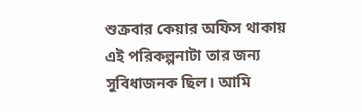শুক্রবার কেয়ার অফিস থাকায় এই পরিকল্পনাটা তার জন্য সুবিধাজনক ছিল। আমি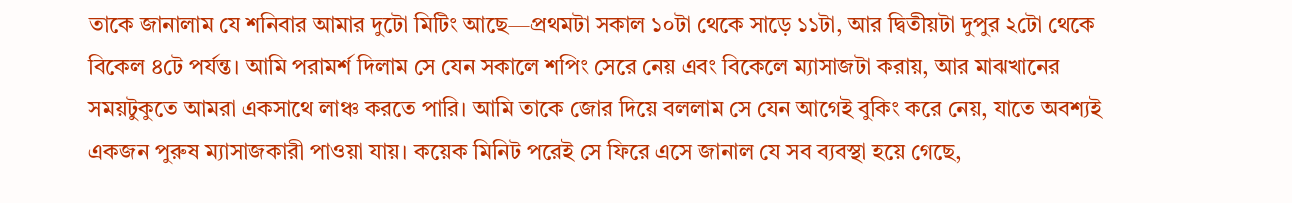তাকে জানালাম যে শনিবার আমার দুটো মিটিং আছে—প্রথমটা সকাল ১০টা থেকে সাড়ে ১১টা, আর দ্বিতীয়টা দুপুর ২টো থেকে বিকেল ৪টে পর্যন্ত। আমি পরামর্শ দিলাম সে যেন সকালে শপিং সেরে নেয় এবং বিকেলে ম্যাসাজটা করায়, আর মাঝখানের সময়টুকুতে আমরা একসাথে লাঞ্চ করতে পারি। আমি তাকে জোর দিয়ে বললাম সে যেন আগেই বুকিং করে নেয়, যাতে অবশ্যই একজন পুরুষ ম্যাসাজকারী পাওয়া যায়। কয়েক মিনিট পরেই সে ফিরে এসে জানাল যে সব ব্যবস্থা হয়ে গেছে,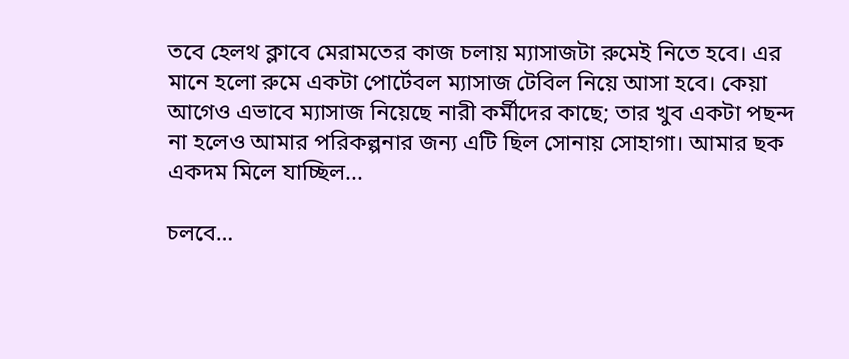তবে হেলথ ক্লাবে মেরামতের কাজ চলায় ম্যাসাজটা রুমেই নিতে হবে। এর মানে হলো রুমে একটা পোর্টেবল ম্যাসাজ টেবিল নিয়ে আসা হবে। কেয়া আগেও এভাবে ম্যাসাজ নিয়েছে নারী কর্মীদের কাছে; তার খুব একটা পছন্দ না হলেও আমার পরিকল্পনার জন্য এটি ছিল সোনায় সোহাগা। আমার ছক একদম মিলে যাচ্ছিল...

চলবে…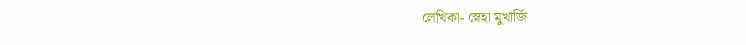লেখিকা- স্নেহা মুখার্জি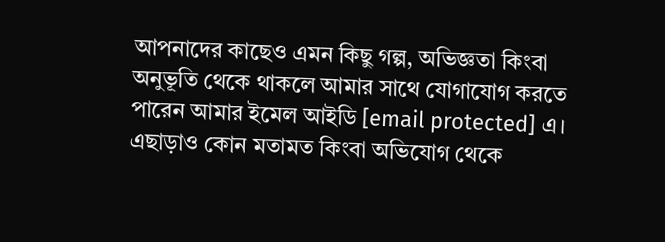আপনাদের কাছেও এমন কিছু গল্প, অভিজ্ঞতা কিংবা অনুভূতি থেকে থাকলে আমার সাথে যোগাযোগ করতে পারেন আমার ইমেল আইডি [email protected] এ। এছাড়াও কোন মতামত কিংবা অভিযোগ থেকে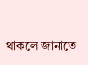থাকলে জানাতে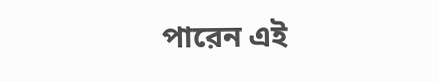পারেন এই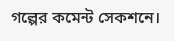গল্পের কমেন্ট সেকশনে।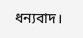ধন্যবাদ।